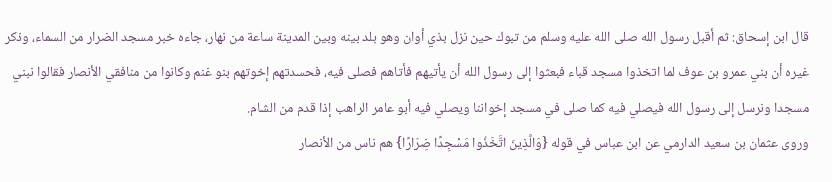قال ابن إسحاق: ثم أقبل رسول الله صلى الله عليه وسلم من تبوك حين نزل بذي أوان وهو بلد بينه وبين المدينة ساعة من نهار، جاءه خبر مسجد الضرار من السماء، وذكر غيره أن بني عمرو بن عوف لما اتخذوا مسجد قباء فبعثوا إلى رسول الله أن يأتيهم فأتاهم فصلى فيه، فحسدتهم إخوتهم بنو غنم وكانوا من منافقي الأنصار فقالوا نبني مسجدا ونرسل إلى رسول الله فيصلي فيه كما صلى في مسجد إخواننا ويصلي فيه أبو عامر الراهب إذا قدم من الشام.
وروى عثمان بن سعيد الدارمي عن ابن عباس في قوله {وَالَّذِينَ اتَّخَذُوا مَسْجِدًا ضِرَارًا} هم ناس من الأنصار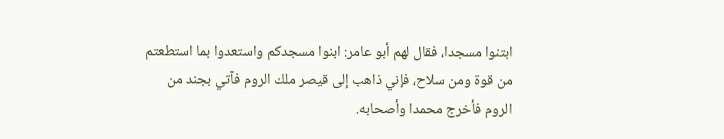ابتنوا مسجدا، فقال لهم أبو عامر: ابنوا مسجدكم واستعدوا بما استطعتم من قوة ومن سلاح، فإني ذاهب إلى قيصر ملك الروم فآتي بجند من الروم فأخرج محمدا وأصحابه.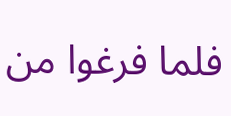فلما فرغوا من